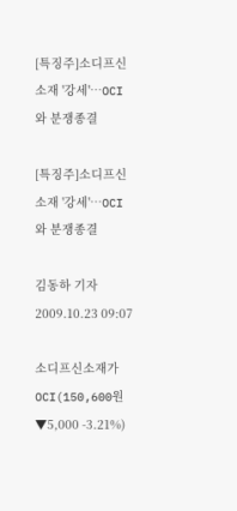[특징주]소디프신소재 '강세'…OCI와 분쟁종결

[특징주]소디프신소재 '강세'…OCI와 분쟁종결

김동하 기자
2009.10.23 09:07

소디프신소재가OCI(150,600원 ▼5,000 -3.21%)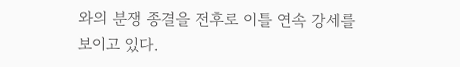와의 분쟁 종결을 전후로 이틀 연속 강세를 보이고 있다.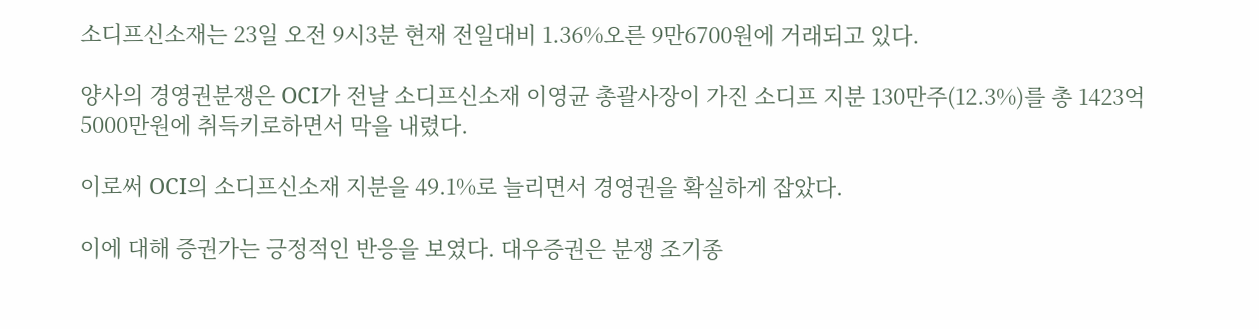소디프신소재는 23일 오전 9시3분 현재 전일대비 1.36%오른 9만6700원에 거래되고 있다.

양사의 경영권분쟁은 OCI가 전날 소디프신소재 이영균 총괄사장이 가진 소디프 지분 130만주(12.3%)를 총 1423억5000만원에 취득키로하면서 막을 내렸다.

이로써 OCI의 소디프신소재 지분을 49.1%로 늘리면서 경영권을 확실하게 잡았다.

이에 대해 증권가는 긍정적인 반응을 보였다. 대우증권은 분쟁 조기종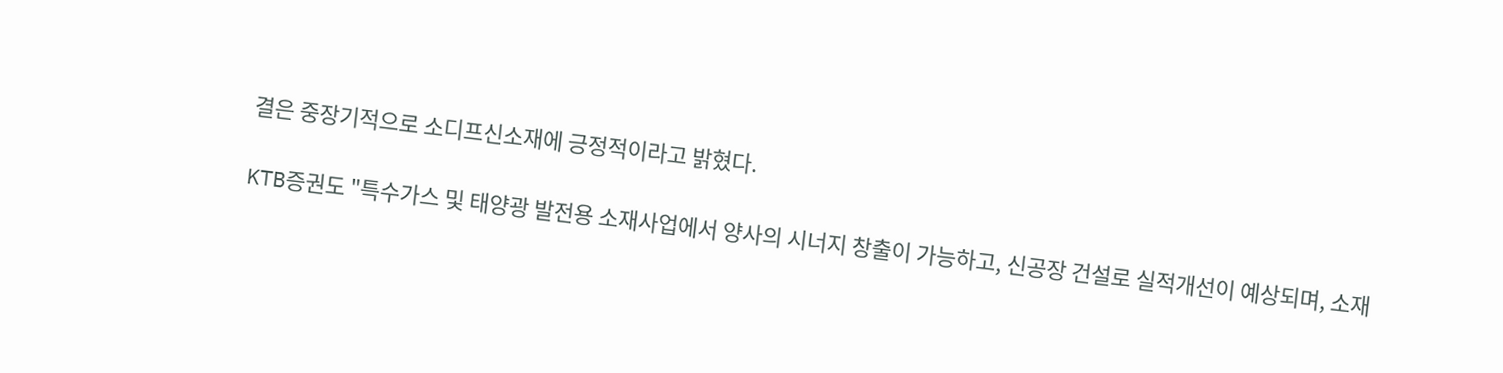결은 중장기적으로 소디프신소재에 긍정적이라고 밝혔다.

KTB증권도 "특수가스 및 태양광 발전용 소재사업에서 양사의 시너지 창출이 가능하고, 신공장 건설로 실적개선이 예상되며, 소재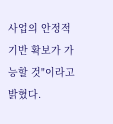사업의 안정적 기반 확보가 가능할 것"이라고 밝혔다.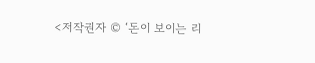<저작권자 © ‘돈이 보이는 리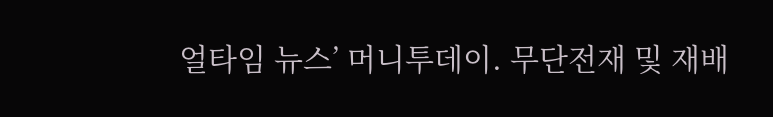얼타임 뉴스’ 머니투데이. 무단전재 및 재배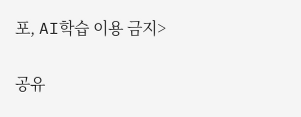포, AI학습 이용 금지>

공유